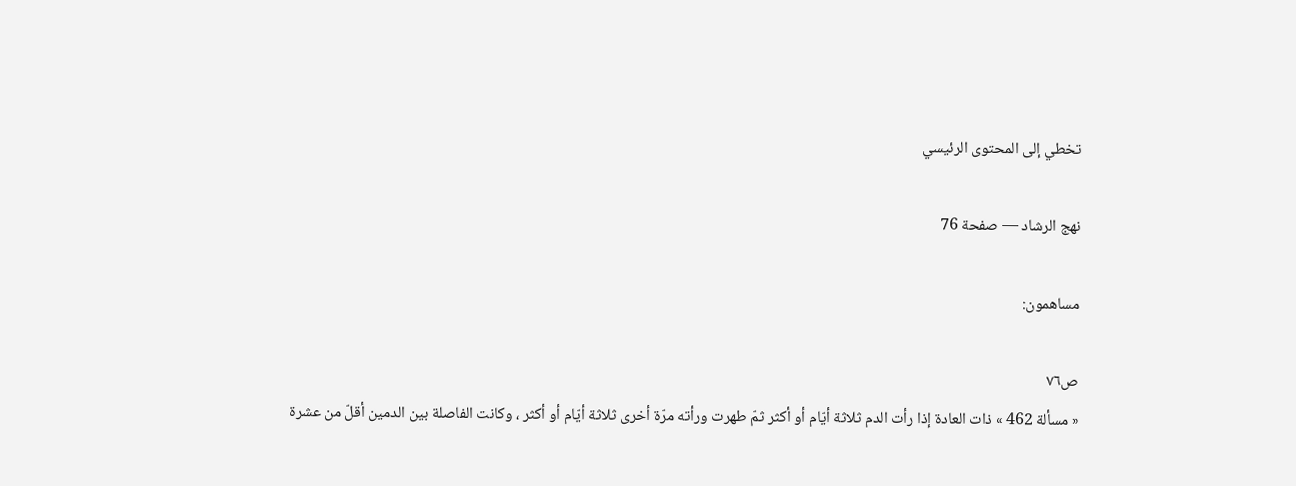تخطي إلى المحتوى الرئيسي

نهج الرشاد — صفحة 76

مساهمون:

ص٧٦
« مسألة 462 » ذات العادة إذا رأت الدم ثلاثة أيّام أو أكثر ثمّ طهرت ورأته مرّة أخرى ثلاثة أيّام أو أكثر ، وكانت الفاصلة بين الدمين أقلّ من عشرة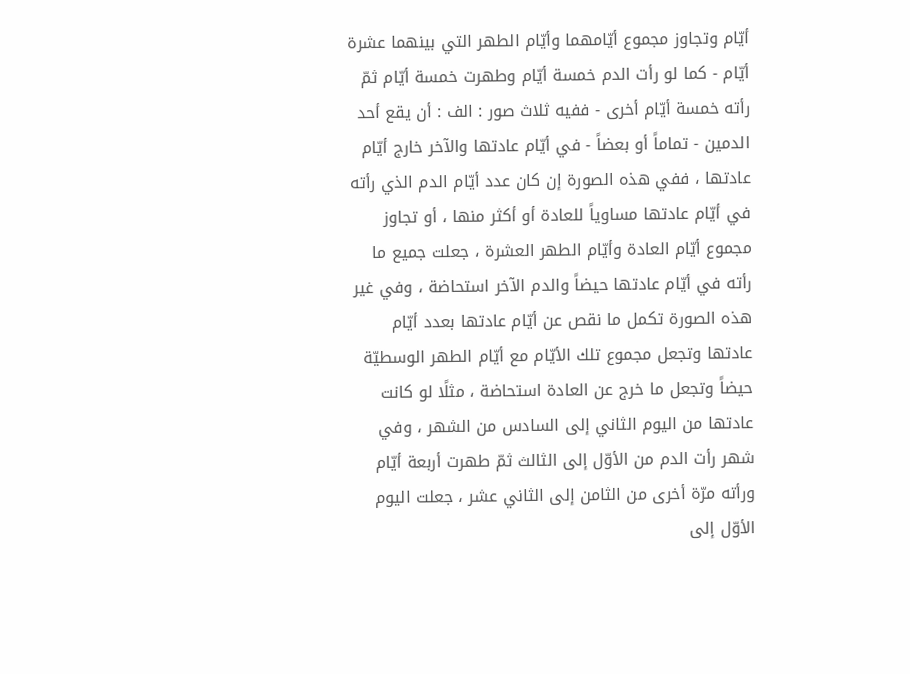أيّام وتجاوز مجموع أيّامهما وأيّام الطهر التي بينهما عشرة أيّام - كما لو رأت الدم خمسة أيّام وطهرت خمسة أيّام ثمّ رأته خمسة أيّام أخرى - ففيه ثلاث صور : الف : أن يقع أحد الدمين - تماماً أو بعضاً - في أيّام عادتها والآخر خارج أيّام عادتها ، ففي هذه الصورة إن كان عدد أيّام الدم الذي رأته في أيّام عادتها مساوياً للعادة أو أكثر منها ، أو تجاوز مجموع أيّام العادة وأيّام الطهر العشرة ، جعلت جميع ما رأته في أيّام عادتها حيضاً والدم الآخر استحاضة ، وفي غير هذه الصورة تكمل ما نقص عن أيّام عادتها بعدد أيّام عادتها وتجعل مجموع تلك الأيّام مع أيّام الطهر الوسطيّة حيضاً وتجعل ما خرج عن العادة استحاضة ، مثلًا لو كانت عادتها من اليوم الثاني إلى السادس من الشهر ، وفي شهر رأت الدم من الأوّل إلى الثالث ثمّ طهرت أربعة أيّام ورأته مرّة أخرى من الثامن إلى الثاني عشر ، جعلت اليوم الأوّل إلى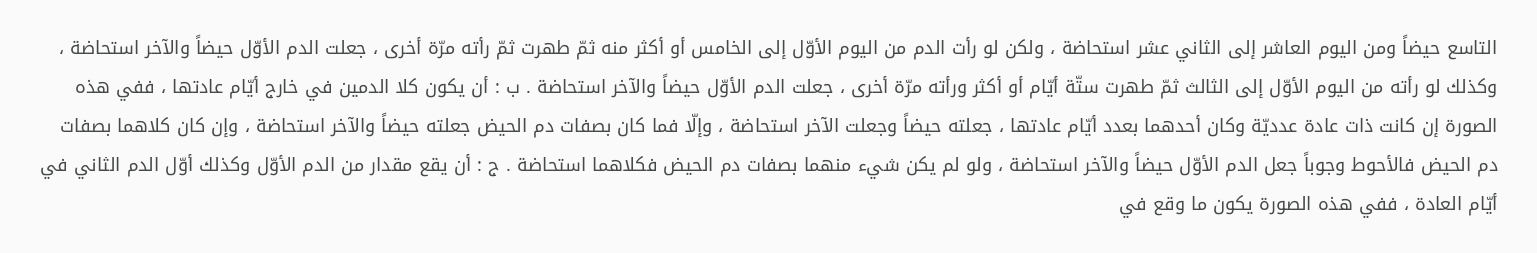التاسع حيضاً ومن اليوم العاشر إلى الثاني عشر استحاضة ، ولكن لو رأت الدم من اليوم الأوّل إلى الخامس أو أكثر منه ثمّ طهرت ثمّ رأته مرّة أخرى ، جعلت الدم الأوّل حيضاً والآخر استحاضة ، وكذلك لو رأته من اليوم الأوّل إلى الثالث ثمّ طهرت ستّة أيّام أو أكثر ورأته مرّة أخرى ، جعلت الدم الأوّل حيضاً والآخر استحاضة . ب : أن يكون كلا الدمين في خارج أيّام عادتها ، ففي هذه الصورة إن كانت ذات عادة عدديّة وكان أحدهما بعدد أيّام عادتها ، جعلته حيضاً وجعلت الآخر استحاضة ، وإلّا فما كان بصفات دم الحيض جعلته حيضاً والآخر استحاضة ، وإن كان كلاهما بصفات دم الحيض فالأحوط وجوباً جعل الدم الأوّل حيضاً والآخر استحاضة ، ولو لم يكن شيء منهما بصفات دم الحيض فكلاهما استحاضة . ج : أن يقع مقدار من الدم الأوّل وكذلك أوّل الدم الثاني في أيّام العادة ، ففي هذه الصورة يكون ما وقع في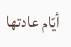أيّام عادتها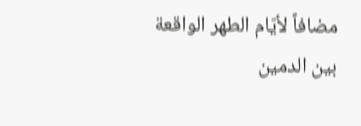مضافاً لأيّام الطهر الواقعة بين الدمين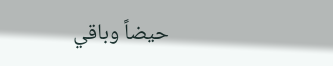حيضاً وباقي